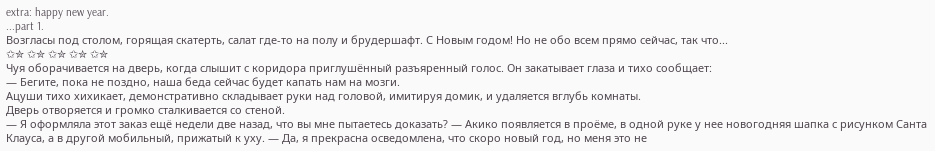extra: happy new year.
...part 1.
Возгласы под столом, горящая скатерть, салат где-то на полу и брудершафт. С Новым годом! Но не обо всем прямо сейчас, так что...
✩✮ ✩✮ ✩✮ ✩✮ ✩✮
Чуя оборачивается на дверь, когда слышит с коридора приглушённый разъяренный голос. Он закатывает глаза и тихо сообщает:
— Бегите, пока не поздно, наша беда сейчас будет капать нам на мозги.
Ацуши тихо хихикает, демонстративно складывает руки над головой, имитируя домик, и удаляется вглубь комнаты.
Дверь отворяется и громко сталкивается со стеной.
— Я оформляла этот заказ ещё недели две назад, что вы мне пытаетесь доказать? — Акико появляется в проёме, в одной руке у нее новогодняя шапка с рисунком Санта Клауса, а в другой мобильный, прижатый к уху. — Да, я прекрасна осведомлена, что скоро новый год, но меня это не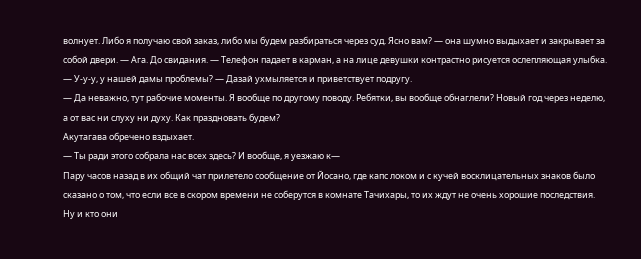волнует. Либо я получаю свой заказ, либо мы будем разбираться через суд. Ясно вам? — она шумно выдыхает и закрывает за собой двери. — Ага. До свидания. — Телефон падает в карман, а на лице девушки контрастно рисуется ослепляющая улыбка.
— У-у-у, у нашей дамы проблемы? — Дазай ухмыляется и приветствует подругу.
— Да неважно, тут рабочие моменты. Я вообще по другому поводу. Ребятки, вы вообще обнаглели? Новый год через неделю, а от вас ни слуху ни духу. Как праздновать будем?
Акутагава обречено вздыхает.
— Ты ради этого собрала нас всех здесь? И вообще, я уезжаю к—
Пару часов назад в их общий чат прилетело сообщение от Йосано, где капс локом и с кучей восклицательных знаков было сказано о том, что если все в скором времени не соберутся в комнате Тачихары, то их ждут не очень хорошие последствия.
Ну и кто они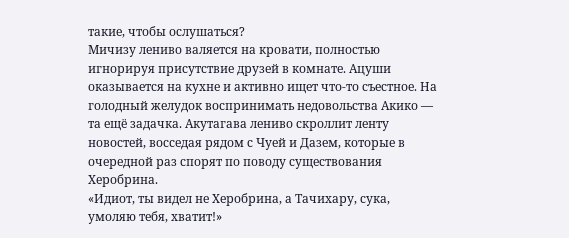такие, чтобы ослушаться?
Мичизу лениво валяется на кровати, полностью игнорируя присутствие друзей в комнате. Ацуши оказывается на кухне и активно ищет что-то съестное. На голодный желудок воспринимать недовольства Акико — та ещё задачка. Акутагава лениво скроллит ленту новостей, восседая рядом с Чуей и Дазем, которые в очередной раз спорят по поводу существования Херобрина.
«Идиот, ты видел не Херобрина, а Тачихару, сука, умоляю тебя, хватит!»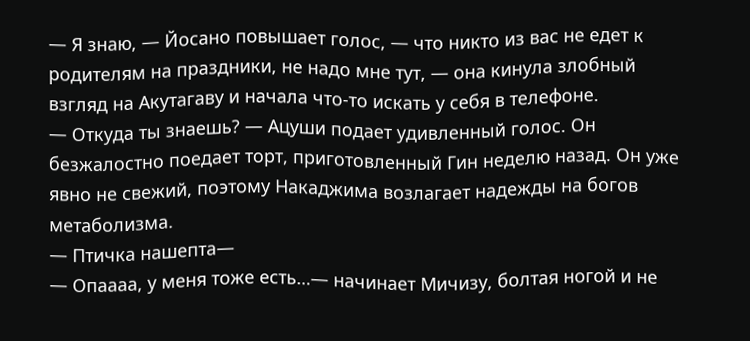— Я знаю, — Йосано повышает голос, — что никто из вас не едет к родителям на праздники, не надо мне тут, — она кинула злобный взгляд на Акутагаву и начала что-то искать у себя в телефоне.
— Откуда ты знаешь? — Ацуши подает удивленный голос. Он безжалостно поедает торт, приготовленный Гин неделю назад. Он уже явно не свежий, поэтому Накаджима возлагает надежды на богов метаболизма.
— Птичка нашепта—
— Опаааа, у меня тоже есть…— начинает Мичизу, болтая ногой и не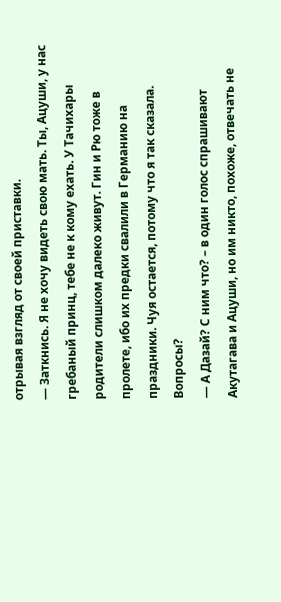отрывая взгляд от своей приставки.
— Заткнись. Я не хочу видеть свою мать. Ты, Ацуши, у нас гребаный принц, тебе не к кому ехать. У Тачихары родители слишком далеко живут. Гин и Рю тоже в пролете, ибо их предки свалили в Германию на праздники. Чуя остается, потому что я так сказала. Вопросы?
— А Дазай? С ним что? – в один голос спрашивают Акутагава и Ацуши, но им никто, похоже, отвечать не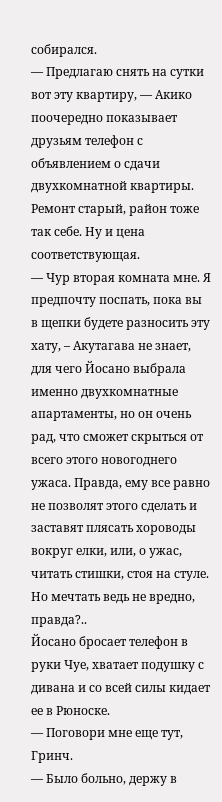собирался.
— Предлагаю снять на сутки вот эту квартиру, — Акико поочередно показывает друзьям телефон с объявлением о сдачи двухкомнатной квартиры. Ремонт старый, район тоже так себе. Ну и цена соответствующая.
— Чур вторая комната мне. Я предпочту поспать, пока вы в щепки будете разносить эту хату, – Акутагава не знает, для чего Йосано выбрала именно двухкомнатные апартаменты, но он очень рад, что сможет скрыться от всего этого новогоднего ужаса. Правда, ему все равно не позволят этого сделать и заставят плясать хороводы вокруг елки, или, о ужас, читать стишки, стоя на стуле. Но мечтать ведь не вредно, правда?..
Йосано бросает телефон в руки Чуе, хватает подушку с дивана и со всей силы кидает ее в Рюноске.
— Поговори мне еще тут, Гринч.
— Было больно, держу в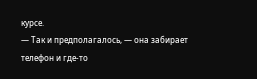курсе.
— Так и предполагалось, — она забирает телефон и где-то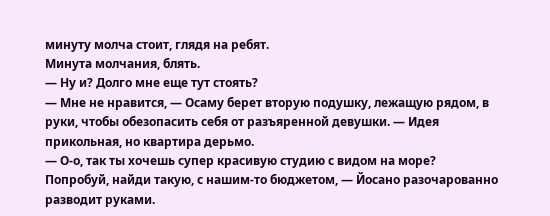минуту молча стоит, глядя на ребят.
Минута молчания, блять.
— Ну и? Долго мне еще тут стоять?
— Мне не нравится, — Осаму берет вторую подушку, лежащую рядом, в руки, чтобы обезопасить себя от разъяренной девушки. — Идея прикольная, но квартира дерьмо.
— О-о, так ты хочешь супер красивую студию с видом на море? Попробуй, найди такую, с нашим-то бюджетом, — Йосано разочарованно разводит руками.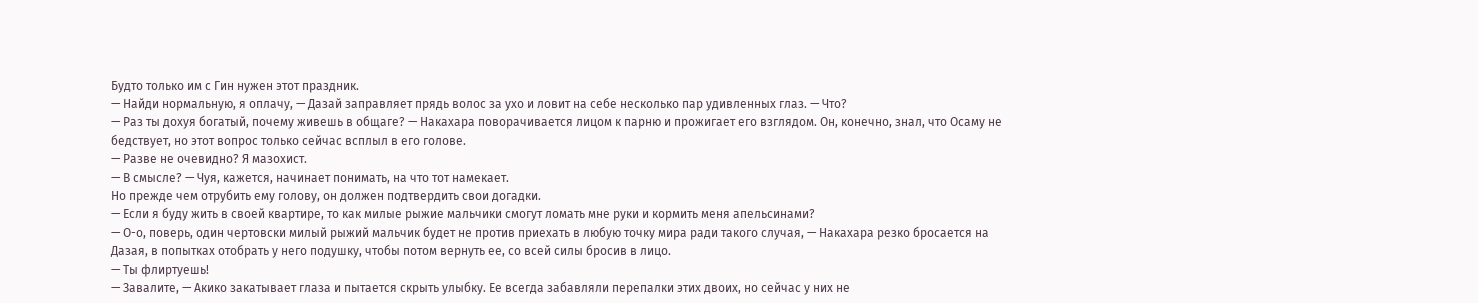Будто только им с Гин нужен этот праздник.
— Найди нормальную, я оплачу, — Дазай заправляет прядь волос за ухо и ловит на себе несколько пар удивленных глаз. — Что?
— Раз ты дохуя богатый, почему живешь в общаге? — Накахара поворачивается лицом к парню и прожигает его взглядом. Он, конечно, знал, что Осаму не бедствует, но этот вопрос только сейчас всплыл в его голове.
— Разве не очевидно? Я мазохист.
— В смысле? — Чуя, кажется, начинает понимать, на что тот намекает.
Но прежде чем отрубить ему голову, он должен подтвердить свои догадки.
— Если я буду жить в своей квартире, то как милые рыжие мальчики смогут ломать мне руки и кормить меня апельсинами?
— О-о, поверь, один чертовски милый рыжий мальчик будет не против приехать в любую точку мира ради такого случая, — Накахара резко бросается на Дазая, в попытках отобрать у него подушку, чтобы потом вернуть ее, со всей силы бросив в лицо.
— Ты флиртуешь!
— Завалите, — Акико закатывает глаза и пытается скрыть улыбку. Ее всегда забавляли перепалки этих двоих, но сейчас у них не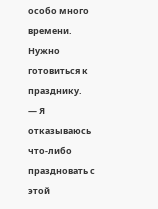особо много времени. Нужно готовиться к празднику.
— Я отказываюсь что-либо праздновать с этой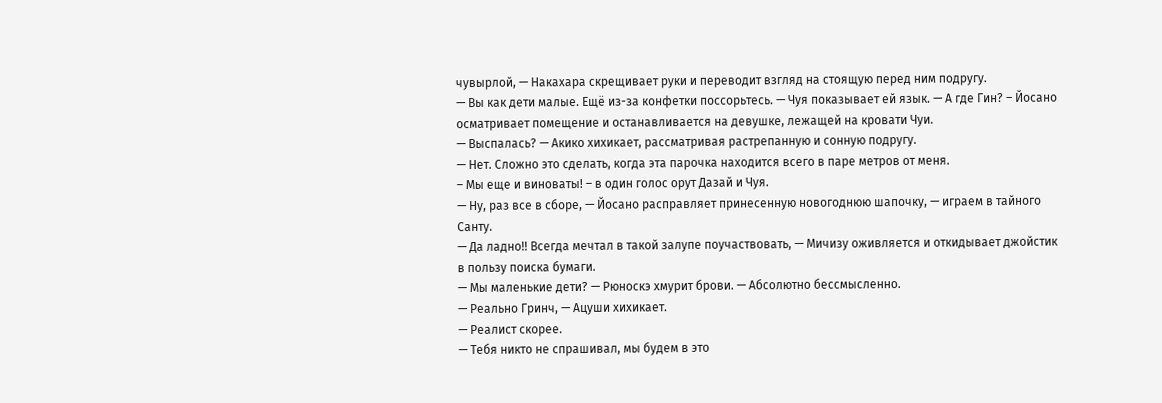чувырлой, — Накахара скрещивает руки и переводит взгляд на стоящую перед ним подругу.
— Вы как дети малые. Ещё из-за конфетки поссорьтесь. — Чуя показывает ей язык. — А где Гин? – Йосано осматривает помещение и останавливается на девушке, лежащей на кровати Чуи.
— Выспалась? — Акико хихикает, рассматривая растрепанную и сонную подругу.
— Нет. Сложно это сделать, когда эта парочка находится всего в паре метров от меня.
– Мы еще и виноваты! – в один голос орут Дазай и Чуя.
— Ну, раз все в сборе, — Йосано расправляет принесенную новогоднюю шапочку, — играем в тайного Санту.
— Да ладно!! Всегда мечтал в такой залупе поучаствовать, — Мичизу оживляется и откидывает джойстик в пользу поиска бумаги.
— Мы маленькие дети? — Рюноскэ хмурит брови. — Абсолютно бессмысленно.
— Реально Гринч, — Ацуши хихикает.
— Реалист скорее.
— Тебя никто не спрашивал, мы будем в это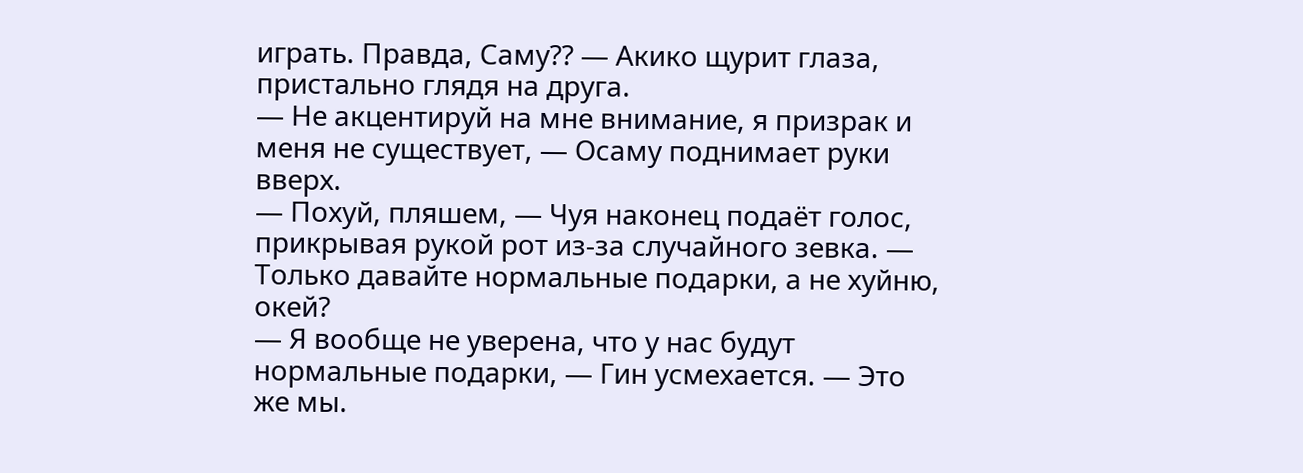играть. Правда, Саму?? — Акико щурит глаза, пристально глядя на друга.
— Не акцентируй на мне внимание, я призрак и меня не существует, — Осаму поднимает руки вверх.
— Похуй, пляшем, — Чуя наконец подаёт голос, прикрывая рукой рот из-за случайного зевка. — Только давайте нормальные подарки, а не хуйню, окей?
— Я вообще не уверена, что у нас будут нормальные подарки, — Гин усмехается. — Это же мы.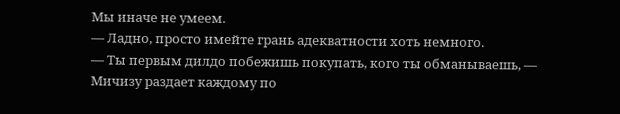Мы иначе не умеем.
— Ладно, просто имейте грань адекватности хоть немного.
— Ты первым дилдо побежишь покупать, кого ты обманываешь, — Мичизу раздает каждому по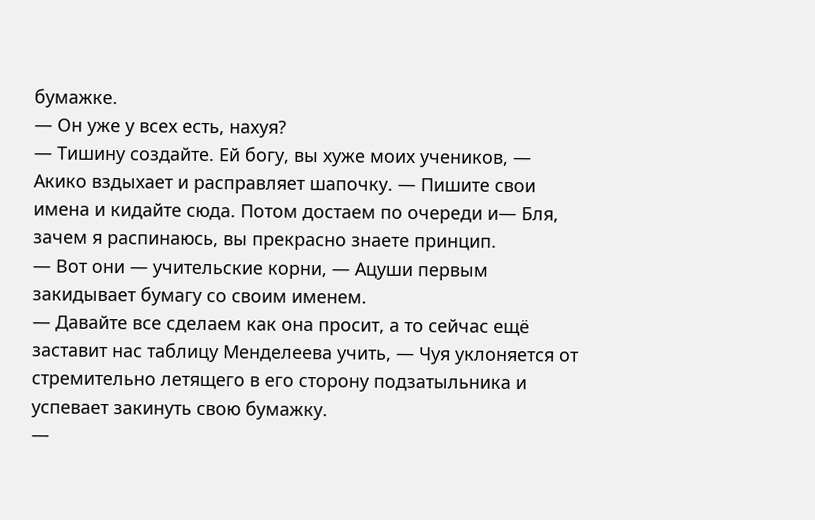бумажке.
— Он уже у всех есть, нахуя?
— Тишину создайте. Ей богу, вы хуже моих учеников, — Акико вздыхает и расправляет шапочку. — Пишите свои имена и кидайте сюда. Потом достаем по очереди и— Бля, зачем я распинаюсь, вы прекрасно знаете принцип.
— Вот они — учительские корни, — Ацуши первым закидывает бумагу со своим именем.
— Давайте все сделаем как она просит, а то сейчас ещё заставит нас таблицу Менделеева учить, — Чуя уклоняется от стремительно летящего в его сторону подзатыльника и успевает закинуть свою бумажку.
—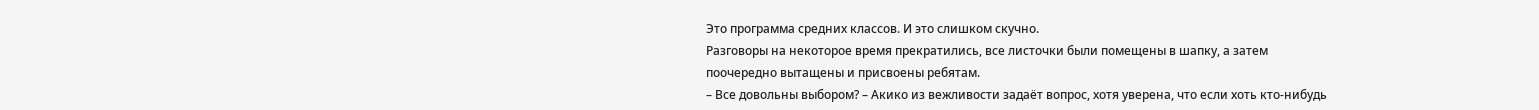Это программа средних классов. И это слишком скучно.
Разговоры на некоторое время прекратились, все листочки были помещены в шапку, а затем поочередно вытащены и присвоены ребятам.
– Все довольны выбором? – Акико из вежливости задаёт вопрос, хотя уверена, что если хоть кто-нибудь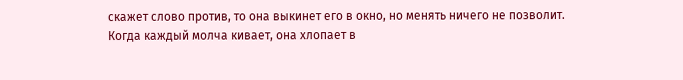скажет слово против, то она выкинет его в окно, но менять ничего не позволит.
Когда каждый молча кивает, она хлопает в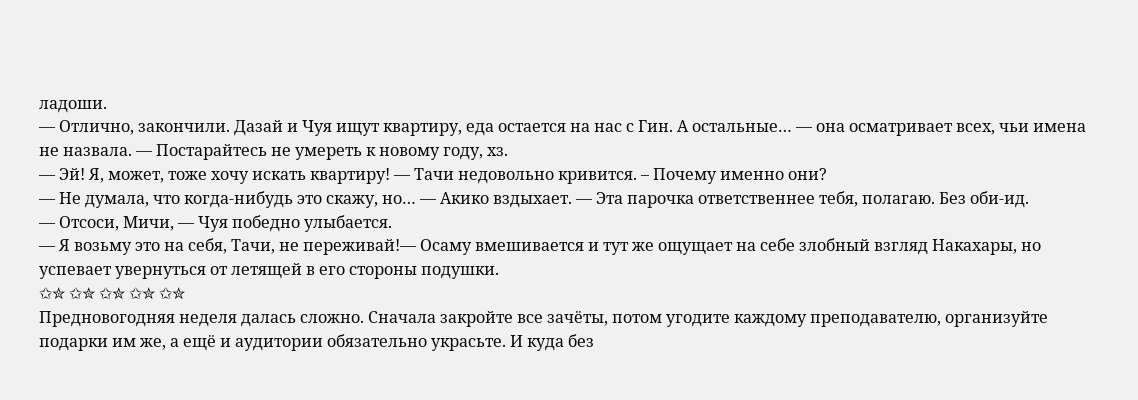ладоши.
— Отлично, закончили. Дазай и Чуя ищут квартиру, еда остается на нас с Гин. А остальные… — она осматривает всех, чьи имена не назвала. — Постарайтесь не умереть к новому году, хз.
— Эй! Я, может, тоже хочу искать квартиру! — Тачи недовольно кривится. – Почему именно они?
— Не думала, что когда-нибудь это скажу, но… — Акико вздыхает. — Эта парочка ответственнее тебя, полагаю. Без оби-ид.
— Отсоси, Мичи, — Чуя победно улыбается.
— Я возьму это на себя, Тачи, не переживай!— Осаму вмешивается и тут же ощущает на себе злобный взгляд Накахары, но успевает увернуться от летящей в его стороны подушки.
✩✮ ✩✮ ✩✮ ✩✮ ✩✮
Предновогодняя неделя далась сложно. Сначала закройте все зачёты, потом угодите каждому преподавателю, организуйте подарки им же, а ещё и аудитории обязательно украсьте. И куда без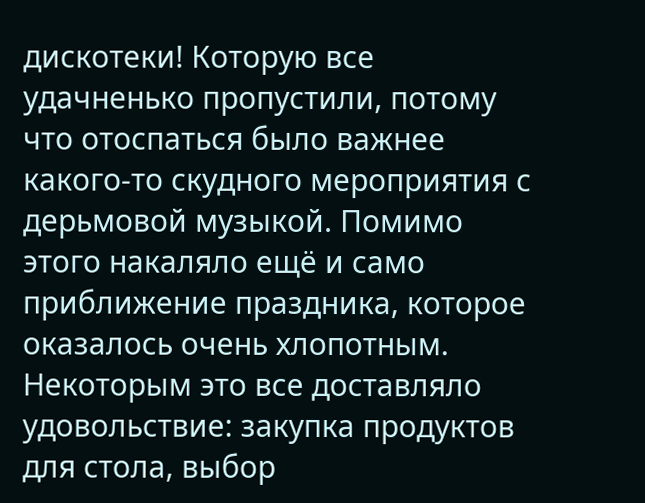дискотеки! Которую все удачненько пропустили, потому что отоспаться было важнее какого-то скудного мероприятия с дерьмовой музыкой. Помимо этого накаляло ещё и само приближение праздника, которое оказалось очень хлопотным. Некоторым это все доставляло удовольствие: закупка продуктов для стола, выбор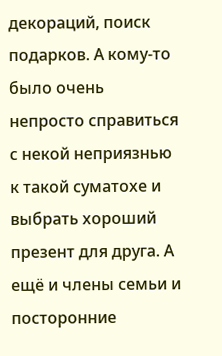декораций, поиск подарков. А кому-то было очень непросто справиться с некой неприязнью к такой суматохе и выбрать хороший презент для друга. А ещё и члены семьи и посторонние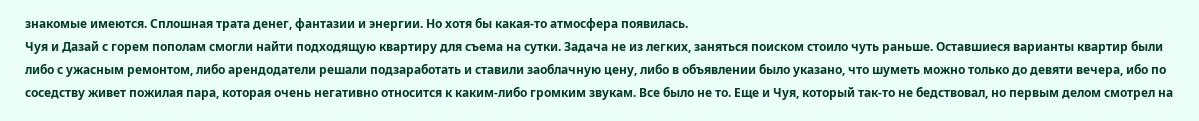знакомые имеются. Сплошная трата денег, фантазии и энергии. Но хотя бы какая-то атмосфера появилась.
Чуя и Дазай с горем пополам смогли найти подходящую квартиру для съема на сутки. Задача не из легких, заняться поиском стоило чуть раньше. Оставшиеся варианты квартир были либо с ужасным ремонтом, либо арендодатели решали подзаработать и ставили заоблачную цену, либо в объявлении было указано, что шуметь можно только до девяти вечера, ибо по соседству живет пожилая пара, которая очень негативно относится к каким-либо громким звукам. Все было не то. Еще и Чуя, который так-то не бедствовал, но первым делом смотрел на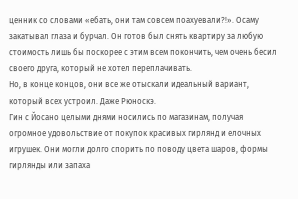ценник со словами «ебать, они там совсем поахуевали?!». Осаму закатывал глаза и бурчал. Он готов был снять квартиру за любую стоимость лишь бы поскорее с этим всем покончить, чем очень бесил своего друга, который не хотел переплачивать.
Но, в конце концов, они все же отыскали идеальный вариант, который всех устроил. Даже Рюноскэ.
Гин с Йосано целыми днями носились по магазинам, получая огромное удовольствие от покупок красивых гирлянд и елочных игрушек. Они могли долго спорить по поводу цвета шаров, формы гирлянды или запаха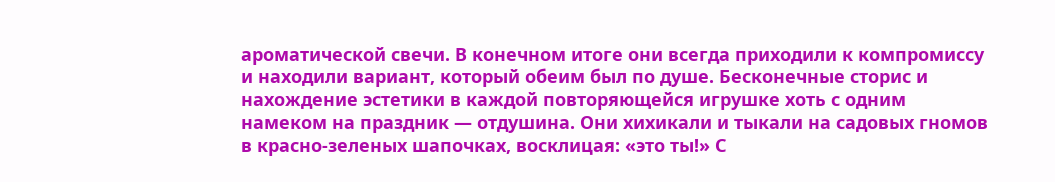ароматической свечи. В конечном итоге они всегда приходили к компромиссу и находили вариант, который обеим был по душе. Бесконечные сторис и нахождение эстетики в каждой повторяющейся игрушке хоть с одним намеком на праздник — отдушина. Они хихикали и тыкали на садовых гномов в красно-зеленых шапочках, восклицая: «это ты!» С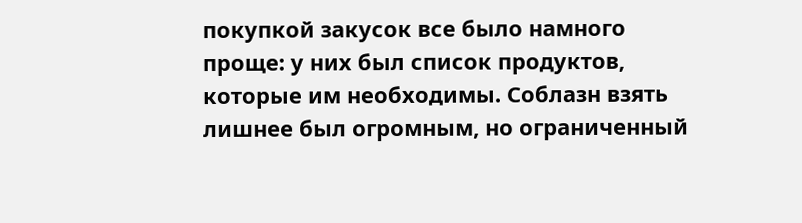покупкой закусок все было намного проще: у них был список продуктов, которые им необходимы. Соблазн взять лишнее был огромным, но ограниченный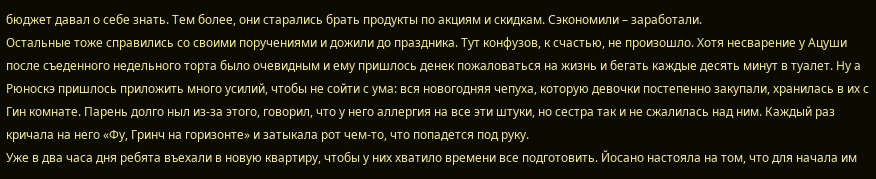бюджет давал о себе знать. Тем более, они старались брать продукты по акциям и скидкам. Сэкономили – заработали.
Остальные тоже справились со своими поручениями и дожили до праздника. Тут конфузов, к счастью, не произошло. Хотя несварение у Ацуши после съеденного недельного торта было очевидным и ему пришлось денек пожаловаться на жизнь и бегать каждые десять минут в туалет. Ну а Рюноскэ пришлось приложить много усилий, чтобы не сойти с ума: вся новогодняя чепуха, которую девочки постепенно закупали, хранилась в их с Гин комнате. Парень долго ныл из-за этого, говорил, что у него аллергия на все эти штуки, но сестра так и не сжалилась над ним. Каждый раз кричала на него «Фу, Гринч на горизонте» и затыкала рот чем-то, что попадется под руку.
Уже в два часа дня ребята въехали в новую квартиру, чтобы у них хватило времени все подготовить. Йосано настояла на том, что для начала им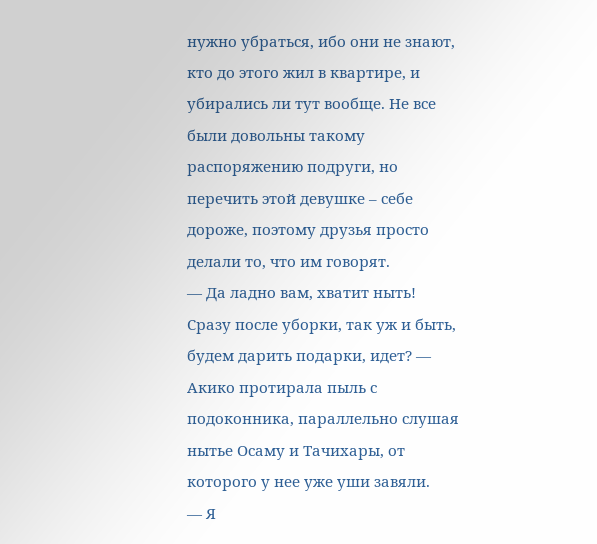нужно убраться, ибо они не знают, кто до этого жил в квартире, и убирались ли тут вообще. Не все были довольны такому распоряжению подруги, но перечить этой девушке – себе дороже, поэтому друзья просто делали то, что им говорят.
— Да ладно вам, хватит ныть! Сразу после уборки, так уж и быть, будем дарить подарки, идет? — Акико протирала пыль с подоконника, параллельно слушая нытье Осаму и Тачихары, от которого у нее уже уши завяли.
— Я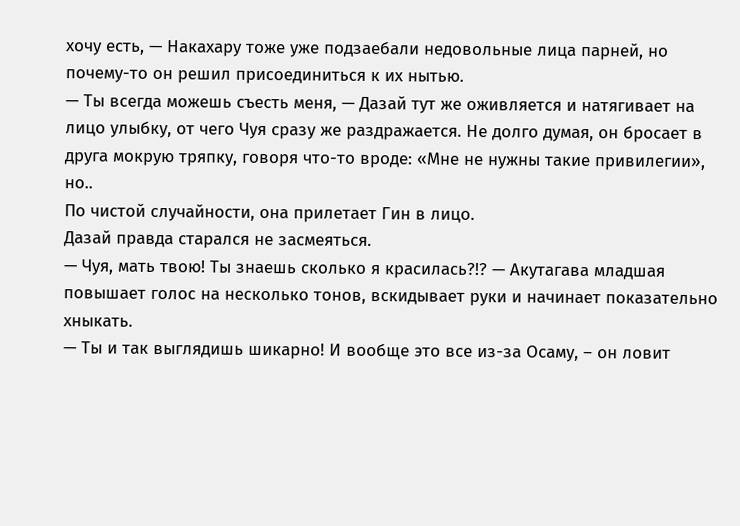хочу есть, — Накахару тоже уже подзаебали недовольные лица парней, но почему-то он решил присоединиться к их нытью.
— Ты всегда можешь съесть меня, — Дазай тут же оживляется и натягивает на лицо улыбку, от чего Чуя сразу же раздражается. Не долго думая, он бросает в друга мокрую тряпку, говоря что-то вроде: «Мне не нужны такие привилегии», но..
По чистой случайности, она прилетает Гин в лицо.
Дазай правда старался не засмеяться.
— Чуя, мать твою! Ты знаешь сколько я красилась?!? — Акутагава младшая повышает голос на несколько тонов, вскидывает руки и начинает показательно хныкать.
— Ты и так выглядишь шикарно! И вообще это все из-за Осаму, – он ловит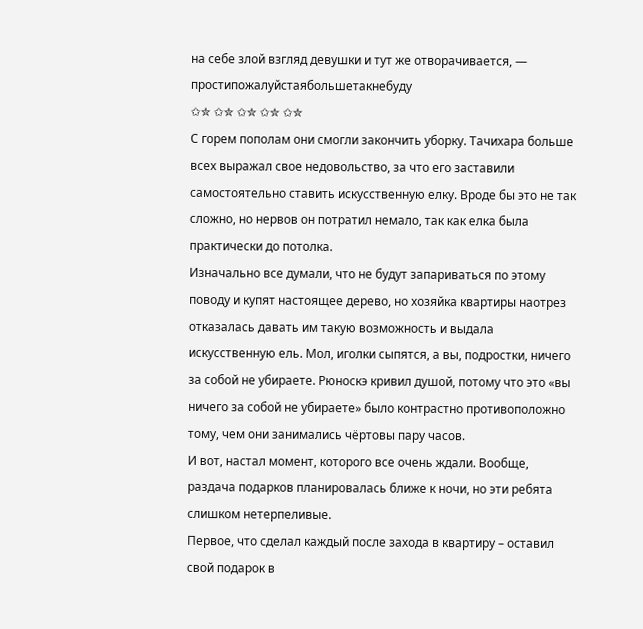на себе злой взгляд девушки и тут же отворачивается, — простипожалуйстаябольшетакнебуду
✩✮ ✩✮ ✩✮ ✩✮ ✩✮
С горем пополам они смогли закончить уборку. Тачихара больше всех выражал свое недовольство, за что его заставили самостоятельно ставить искусственную елку. Вроде бы это не так сложно, но нервов он потратил немало, так как елка была практически до потолка.
Изначально все думали, что не будут запариваться по этому поводу и купят настоящее дерево, но хозяйка квартиры наотрез отказалась давать им такую возможность и выдала искусственную ель. Мол, иголки сыпятся, а вы, подростки, ничего за собой не убираете. Рюноскэ кривил душой, потому что это «вы ничего за собой не убираете» было контрастно противоположно тому, чем они занимались чёртовы пару часов.
И вот, настал момент, которого все очень ждали. Вообще, раздача подарков планировалась ближе к ночи, но эти ребята слишком нетерпеливые.
Первое, что сделал каждый после захода в квартиру – оставил свой подарок в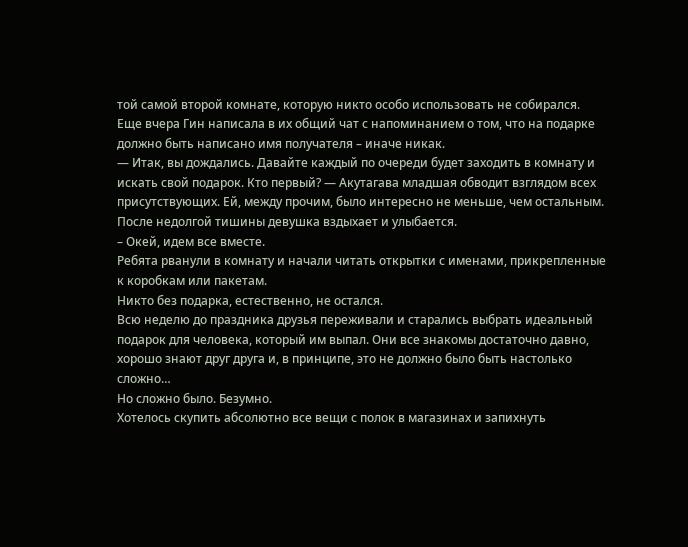той самой второй комнате, которую никто особо использовать не собирался.
Еще вчера Гин написала в их общий чат с напоминанием о том, что на подарке должно быть написано имя получателя – иначе никак.
— Итак, вы дождались. Давайте каждый по очереди будет заходить в комнату и искать свой подарок. Кто первый? — Акутагава младшая обводит взглядом всех присутствующих. Ей, между прочим, было интересно не меньше, чем остальным.
После недолгой тишины девушка вздыхает и улыбается.
– Окей, идем все вместе.
Ребята рванули в комнату и начали читать открытки с именами, прикрепленные к коробкам или пакетам.
Никто без подарка, естественно, не остался.
Всю неделю до праздника друзья переживали и старались выбрать идеальный подарок для человека, который им выпал. Они все знакомы достаточно давно, хорошо знают друг друга и, в принципе, это не должно было быть настолько сложно…
Но сложно было. Безумно.
Хотелось скупить абсолютно все вещи с полок в магазинах и запихнуть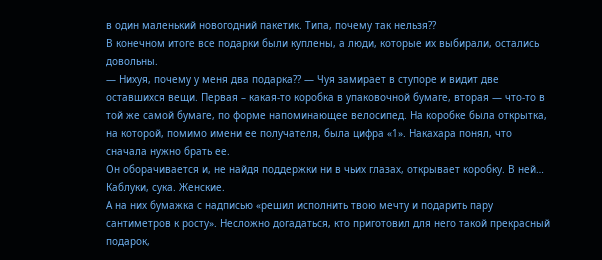в один маленький новогодний пакетик. Типа, почему так нельзя??
В конечном итоге все подарки были куплены, а люди, которые их выбирали, остались довольны.
— Нихуя, почему у меня два подарка?? — Чуя замирает в ступоре и видит две оставшихся вещи. Первая – какая-то коробка в упаковочной бумаге, вторая — что-то в той же самой бумаге, по форме напоминающее велосипед. На коробке была открытка, на которой, помимо имени ее получателя, была цифра «1». Накахара понял, что сначала нужно брать ее.
Он оборачивается и, не найдя поддержки ни в чьих глазах, открывает коробку. В ней…
Каблуки, сука. Женские.
А на них бумажка с надписью «решил исполнить твою мечту и подарить пару сантиметров к росту». Несложно догадаться, кто приготовил для него такой прекрасный подарок,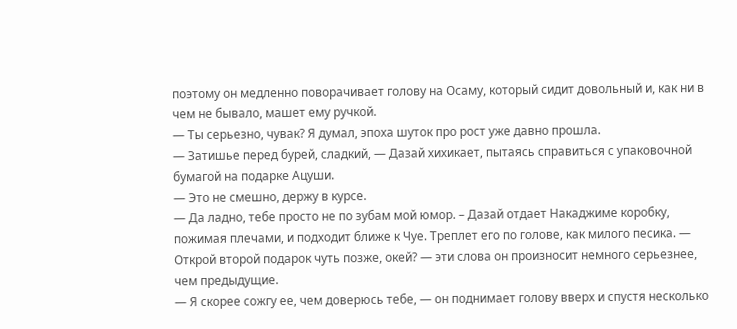поэтому он медленно поворачивает голову на Осаму, который сидит довольный и, как ни в чем не бывало, машет ему ручкой.
— Ты серьезно, чувак? Я думал, эпоха шуток про рост уже давно прошла.
— Затишье перед бурей, сладкий, — Дазай хихикает, пытаясь справиться с упаковочной бумагой на подарке Ацуши.
— Это не смешно, держу в курсе.
— Да ладно, тебе просто не по зубам мой юмор. – Дазай отдает Накаджиме коробку, пожимая плечами, и подходит ближе к Чуе. Треплет его по голове, как милого песика. — Открой второй подарок чуть позже, окей? — эти слова он произносит немного серьезнее, чем предыдущие.
— Я скорее сожгу ее, чем доверюсь тебе, — он поднимает голову вверх и спустя несколько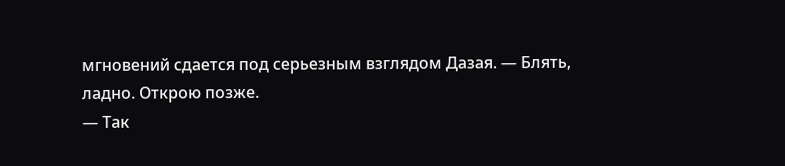мгновений сдается под серьезным взглядом Дазая. — Блять, ладно. Открою позже.
— Так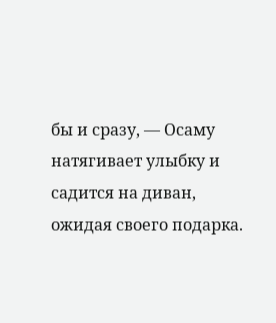бы и сразу, — Осаму натягивает улыбку и садится на диван, ожидая своего подарка.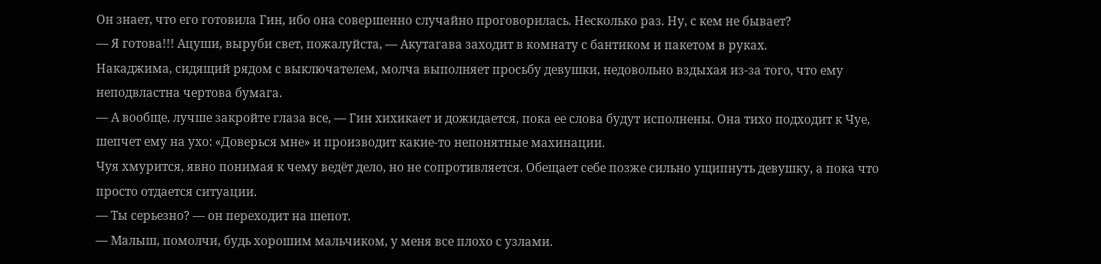Он знает, что его готовила Гин, ибо она совершенно случайно проговорилась. Несколько раз. Ну, с кем не бывает?
— Я готова!!! Ацуши, выруби свет, пожалуйста, — Акутагава заходит в комнату с бантиком и пакетом в руках.
Накаджима, сидящий рядом с выключателем, молча выполняет просьбу девушки, недовольно вздыхая из-за того, что ему неподвластна чертова бумага.
— А вообще, лучше закройте глаза все, — Гин хихикает и дожидается, пока ее слова будут исполнены. Она тихо подходит к Чуе, шепчет ему на ухо: «Доверься мне» и производит какие-то непонятные махинации.
Чуя хмурится, явно понимая к чему ведёт дело, но не сопротивляется. Обещает себе позже сильно ущипнуть девушку, а пока что просто отдается ситуации.
— Ты серьезно? — он переходит на шепот.
— Малыш, помолчи, будь хорошим мальчиком, у меня все плохо с узлами.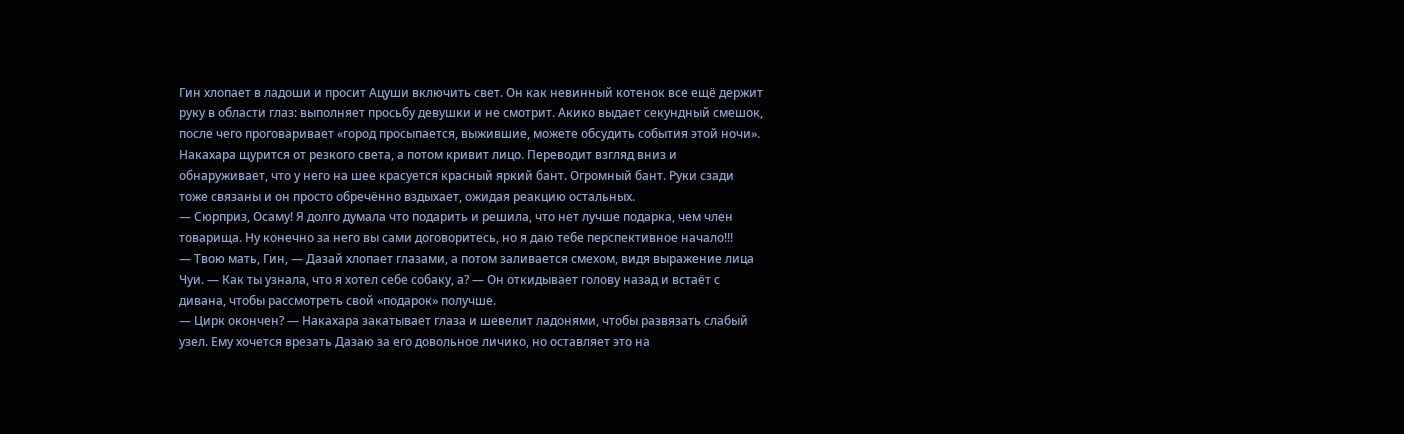Гин хлопает в ладоши и просит Ацуши включить свет. Он как невинный котенок все ещё держит руку в области глаз: выполняет просьбу девушки и не смотрит. Акико выдает секундный смешок, после чего проговаривает «город просыпается, выжившие, можете обсудить события этой ночи».
Накахара щурится от резкого света, а потом кривит лицо. Переводит взгляд вниз и обнаруживает, что у него на шее красуется красный яркий бант. Огромный бант. Руки сзади тоже связаны и он просто обречённо вздыхает, ожидая реакцию остальных.
— Сюрприз, Осаму! Я долго думала что подарить и решила, что нет лучше подарка, чем член товарища. Ну конечно за него вы сами договоритесь, но я даю тебе перспективное начало!!!
— Твою мать, Гин, — Дазай хлопает глазами, а потом заливается смехом, видя выражение лица Чуи. — Как ты узнала, что я хотел себе собаку, а? — Он откидывает голову назад и встаёт с дивана, чтобы рассмотреть свой «подарок» получше.
— Цирк окончен? — Накахара закатывает глаза и шевелит ладонями, чтобы развязать слабый узел. Ему хочется врезать Дазаю за его довольное личико, но оставляет это на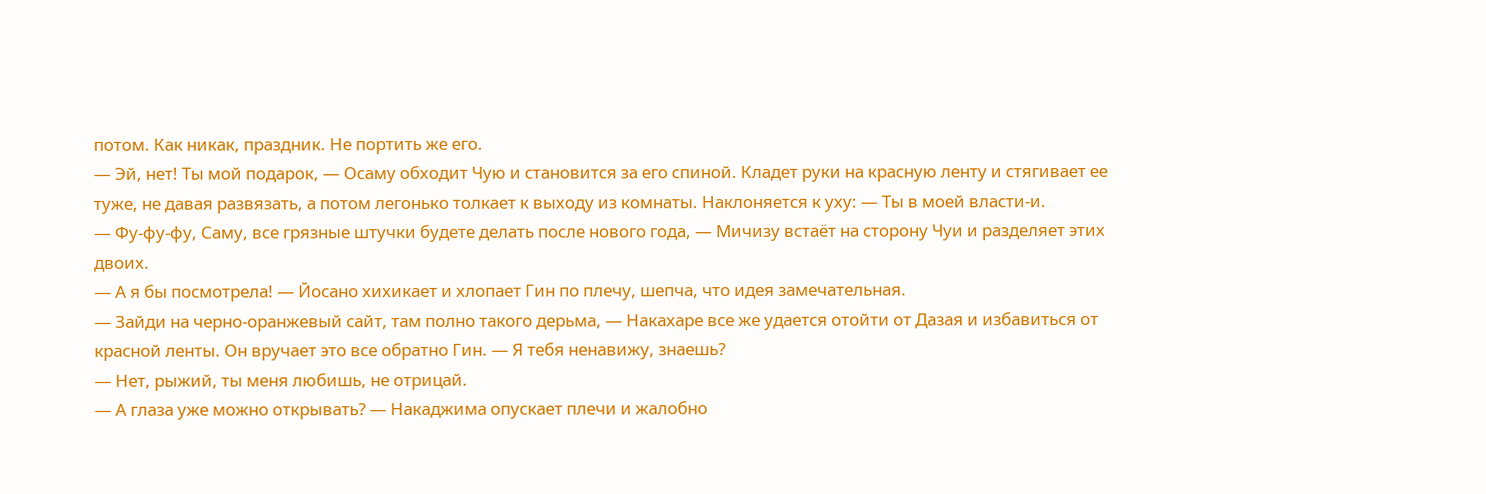потом. Как никак, праздник. Не портить же его.
— Эй, нет! Ты мой подарок, — Осаму обходит Чую и становится за его спиной. Кладет руки на красную ленту и стягивает ее туже, не давая развязать, а потом легонько толкает к выходу из комнаты. Наклоняется к уху: — Ты в моей власти-и.
— Фу-фу-фу, Саму, все грязные штучки будете делать после нового года, — Мичизу встаёт на сторону Чуи и разделяет этих двоих.
— А я бы посмотрела! — Йосано хихикает и хлопает Гин по плечу, шепча, что идея замечательная.
— Зайди на черно-оранжевый сайт, там полно такого дерьма, — Накахаре все же удается отойти от Дазая и избавиться от красной ленты. Он вручает это все обратно Гин. — Я тебя ненавижу, знаешь?
— Нет, рыжий, ты меня любишь, не отрицай.
— А глаза уже можно открывать? — Накаджима опускает плечи и жалобно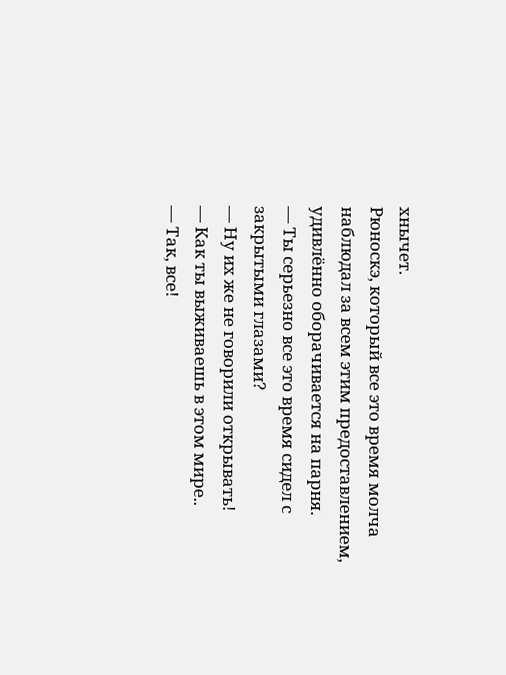хнычет.
Рюноскэ, который все это время молча наблюдал за всем этим предоставлением, удивлённо оборачивается на парня.
— Ты серьезно все это время сидел с закрытыми глазами?
— Ну их же не говорили открывать!
— Как ты выживаешь в этом мире..
— Так, все!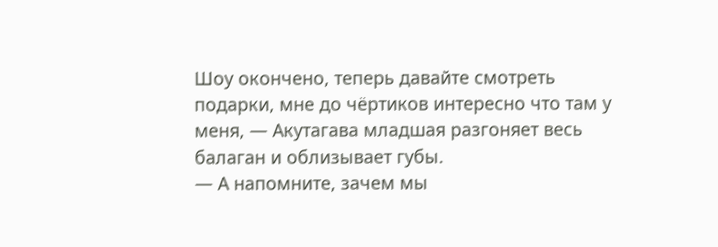Шоу окончено, теперь давайте смотреть подарки, мне до чёртиков интересно что там у меня, — Акутагава младшая разгоняет весь балаган и облизывает губы.
— А напомните, зачем мы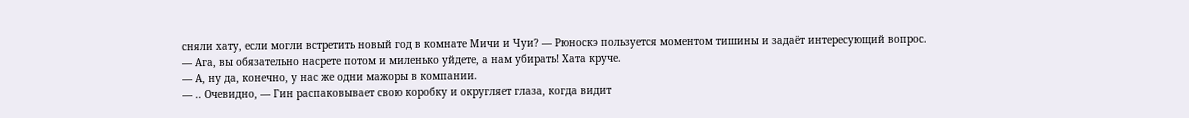сняли хату, если могли встретить новый год в комнате Мичи и Чуи? — Рюноскэ пользуется моментом тишины и задаёт интересующий вопрос.
— Ага, вы обязательно насрете потом и миленько уйдете, а нам убирать! Хата круче.
— А, ну да, конечно, у нас же одни мажоры в компании.
— .. Очевидно, — Гин распаковывает свою коробку и округляет глаза, когда видит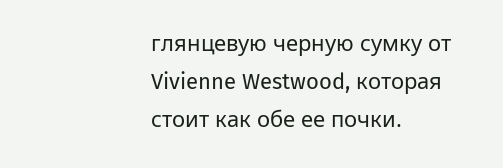глянцевую черную сумку от Vivienne Westwood, которая стоит как обе ее почки.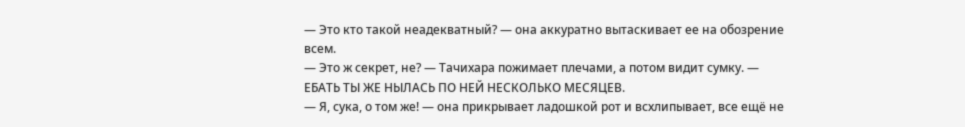— Это кто такой неадекватный? — она аккуратно вытаскивает ее на обозрение всем.
— Это ж секрет, не? — Тачихара пожимает плечами, а потом видит сумку. — ЕБАТЬ ТЫ ЖЕ НЫЛАСЬ ПО НЕЙ НЕСКОЛЬКО МЕСЯЦЕВ.
— Я, сука, о том же! — она прикрывает ладошкой рот и всхлипывает, все ещё не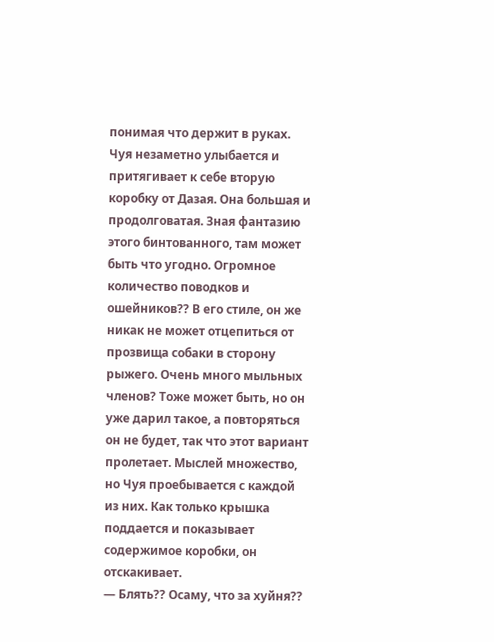понимая что держит в руках.
Чуя незаметно улыбается и притягивает к себе вторую коробку от Дазая. Она большая и продолговатая. Зная фантазию этого бинтованного, там может быть что угодно. Огромное количество поводков и ошейников?? В его стиле, он же никак не может отцепиться от прозвища собаки в сторону рыжего. Очень много мыльных членов? Тоже может быть, но он уже дарил такое, а повторяться он не будет, так что этот вариант пролетает. Мыслей множество, но Чуя проебывается с каждой из них. Как только крышка поддается и показывает содержимое коробки, он отскакивает.
— Блять?? Осаму, что за хуйня??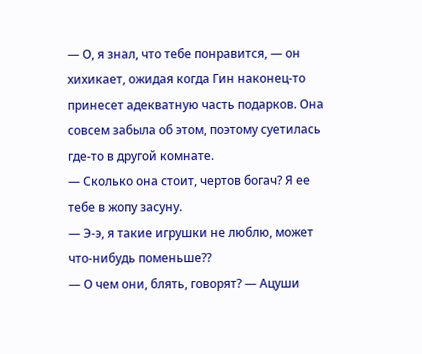— О, я знал, что тебе понравится, — он хихикает, ожидая когда Гин наконец-то принесет адекватную часть подарков. Она совсем забыла об этом, поэтому суетилась где-то в другой комнате.
— Сколько она стоит, чертов богач? Я ее тебе в жопу засуну.
— Э-э, я такие игрушки не люблю, может что-нибудь поменьше??
— О чем они, блять, говорят? — Ацуши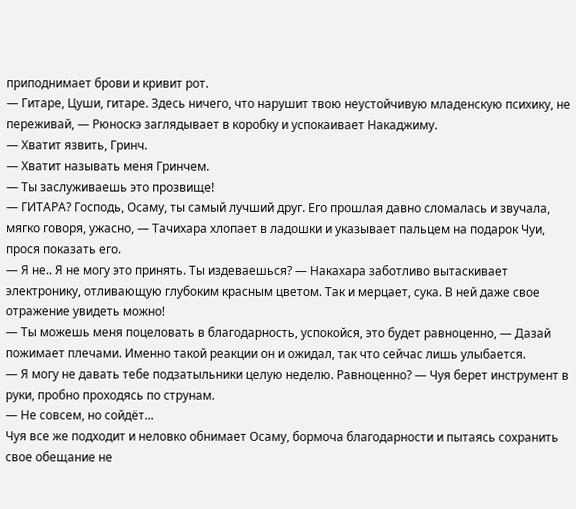приподнимает брови и кривит рот.
— Гитаре, Цуши, гитаре. Здесь ничего, что нарушит твою неустойчивую младенскую психику, не переживай, — Рюноскэ заглядывает в коробку и успокаивает Накаджиму.
— Хватит язвить, Гринч.
— Хватит называть меня Гринчем.
— Ты заслуживаешь это прозвище!
— ГИТАРА? Господь, Осаму, ты самый лучший друг. Его прошлая давно сломалась и звучала, мягко говоря, ужасно, — Тачихара хлопает в ладошки и указывает пальцем на подарок Чуи, прося показать его.
— Я не.. Я не могу это принять. Ты издеваешься? — Накахара заботливо вытаскивает электронику, отливающую глубоким красным цветом. Так и мерцает, сука. В ней даже свое отражение увидеть можно!
— Ты можешь меня поцеловать в благодарность, успокойся, это будет равноценно, — Дазай пожимает плечами. Именно такой реакции он и ожидал, так что сейчас лишь улыбается.
— Я могу не давать тебе подзатыльники целую неделю. Равноценно? — Чуя берет инструмент в руки, пробно проходясь по струнам.
— Не совсем, но сойдёт...
Чуя все же подходит и неловко обнимает Осаму, бормоча благодарности и пытаясь сохранить свое обещание не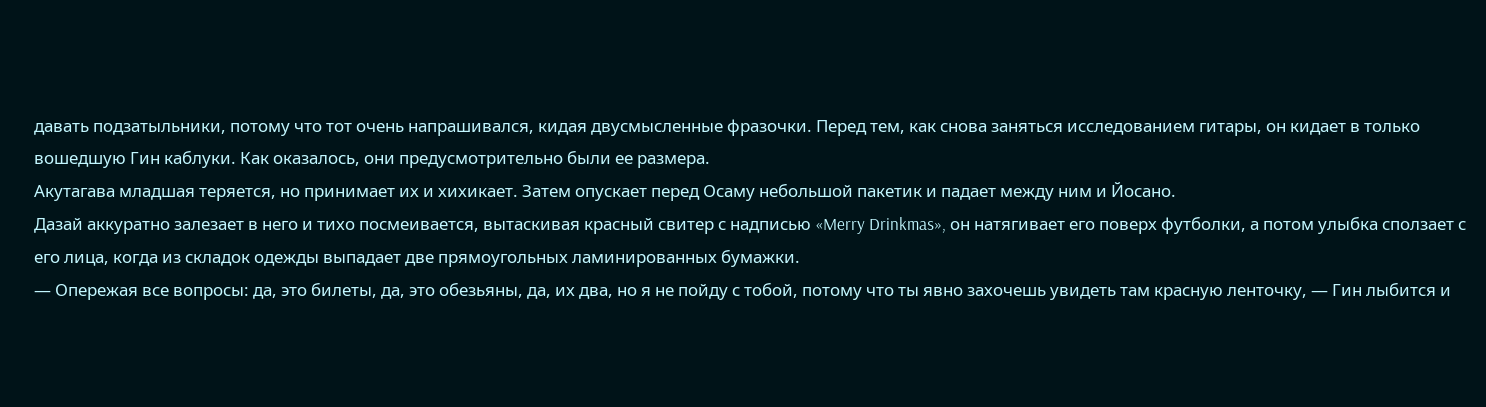давать подзатыльники, потому что тот очень напрашивался, кидая двусмысленные фразочки. Перед тем, как снова заняться исследованием гитары, он кидает в только вошедшую Гин каблуки. Как оказалось, они предусмотрительно были ее размера.
Акутагава младшая теряется, но принимает их и хихикает. Затем опускает перед Осаму небольшой пакетик и падает между ним и Йосано.
Дазай аккуратно залезает в него и тихо посмеивается, вытаскивая красный свитер с надписью «Merry Drinkmas», он натягивает его поверх футболки, а потом улыбка сползает с его лица, когда из складок одежды выпадает две прямоугольных ламинированных бумажки.
— Опережая все вопросы: да, это билеты, да, это обезьяны, да, их два, но я не пойду с тобой, потому что ты явно захочешь увидеть там красную ленточку, — Гин лыбится и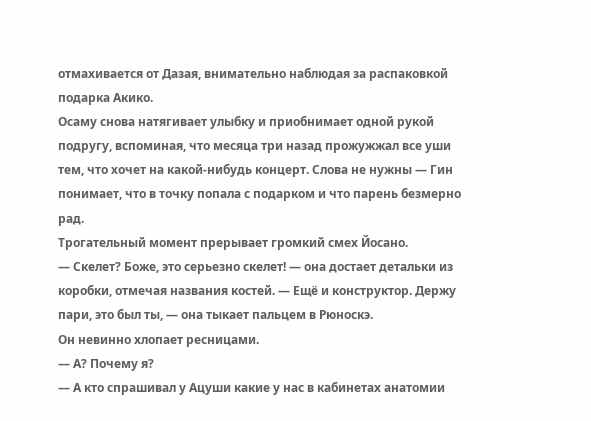отмахивается от Дазая, внимательно наблюдая за распаковкой подарка Акико.
Осаму снова натягивает улыбку и приобнимает одной рукой подругу, вспоминая, что месяца три назад прожужжал все уши тем, что хочет на какой-нибудь концерт. Слова не нужны — Гин понимает, что в точку попала с подарком и что парень безмерно рад.
Трогательный момент прерывает громкий смех Йосано.
— Скелет? Боже, это серьезно скелет! — она достает детальки из коробки, отмечая названия костей. — Ещё и конструктор. Держу пари, это был ты, — она тыкает пальцем в Рюноскэ.
Он невинно хлопает ресницами.
— А? Почему я?
— А кто спрашивал у Ацуши какие у нас в кабинетах анатомии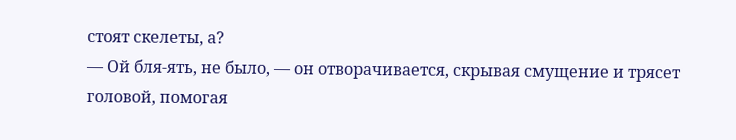стоят скелеты, а?
— Ой бля-ять, не было, — он отворачивается, скрывая смущение и трясет головой, помогая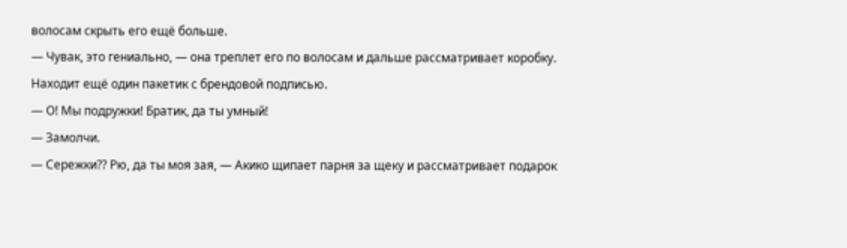волосам скрыть его ещё больше.
— Чувак, это гениально, — она треплет его по волосам и дальше рассматривает коробку. Находит ещё один пакетик с брендовой подписью.
— О! Мы подружки! Братик, да ты умный!
— Замолчи.
— Сережки?? Рю, да ты моя зая, — Акико щипает парня за щеку и рассматривает подарок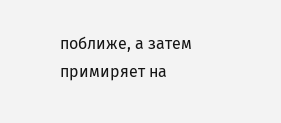поближе, а затем примиряет на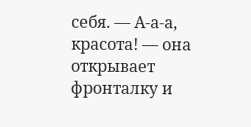себя. — А-а-а, красота! — она открывает фронталку и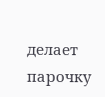делает парочку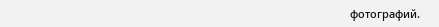фотографий.